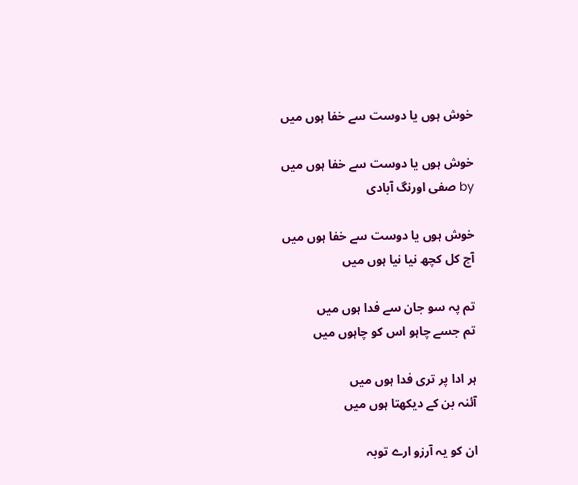خوش ہوں یا دوست سے خفا ہوں میں

خوش ہوں یا دوست سے خفا ہوں میں
by صفی اورنگ آبادی

خوش ہوں یا دوست سے خفا ہوں میں
آج کل کچھ نیا نیا ہوں میں

تم پہ سو جان سے فدا ہوں میں
تم جسے چاہو اس کو چاہوں میں

ہر ادا پر تری فدا ہوں میں
آئنہ بن کے دیکھتا ہوں میں

ان کو یہ آرزو ارے توبہ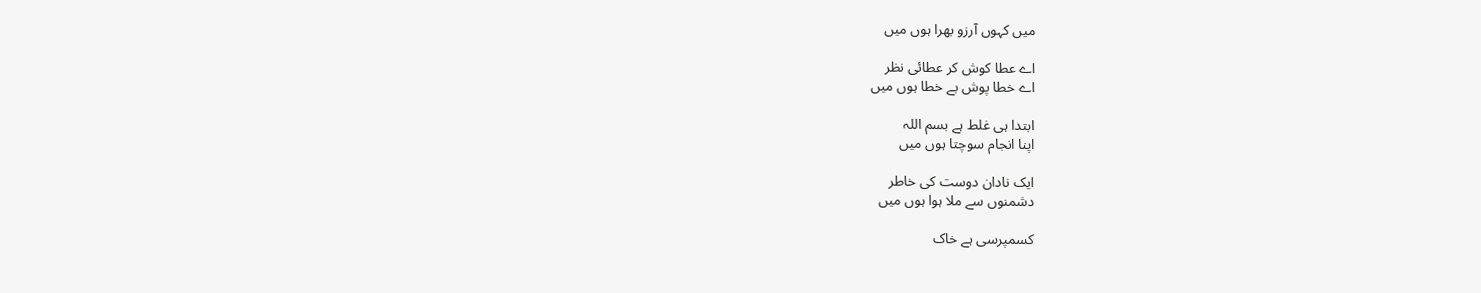میں کہوں آرزو بھرا ہوں میں

اے عطا کوش کر عطائی نظر
اے خطا پوش بے خطا ہوں میں

ابتدا ہی غلط ہے بسم اللہ
اپنا انجام سوچتا ہوں میں

ایک نادان دوست کی خاطر
دشمنوں سے ملا ہوا ہوں میں

کسمپرسی ہے خاک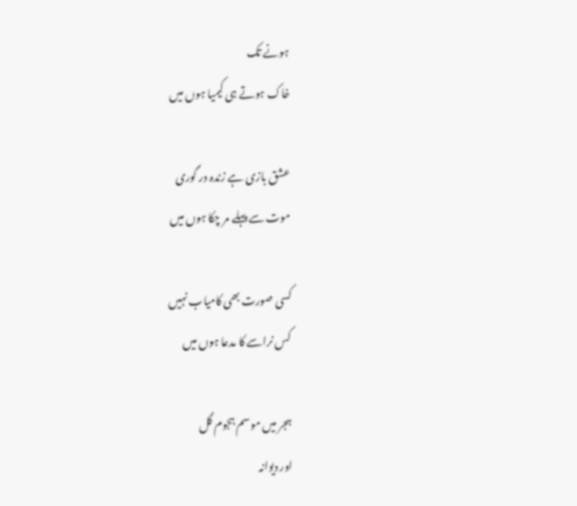ہونے تک
خاک ہوتے ہی کیمیا ہوں میں

عشق بازی ہے زندہ در گوری
موت سے پہلے مر چکا ہوں میں

کسی صورت بھی کامیاب نہیں
کس نراسے کا مدعا ہوں میں

ہجر میں موسم ہجوم گل
اور دیوانہ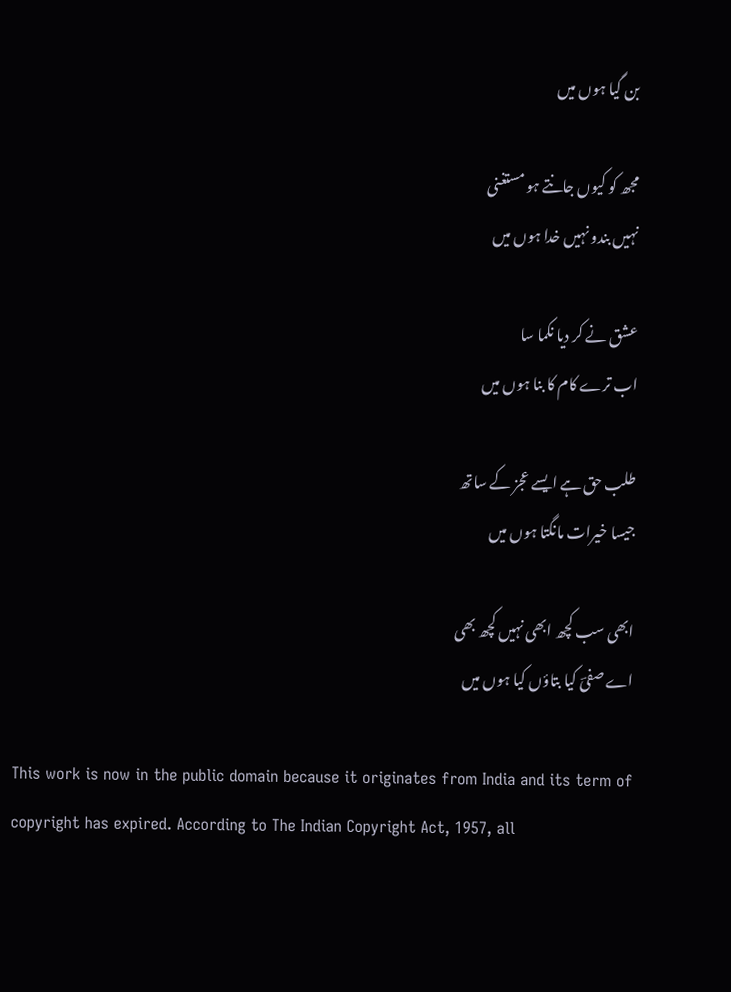بن گیا ہوں میں

مجھ کو کیوں جانتے ہو مستغنی
نہیں بندو نہیں خدا ہوں میں

عشق نے کر دیا نکما سا
اب ترے کام کا بنا ہوں میں

طلب حق ہے ایسے عجز کے ساتھ
جیسا خیرات مانگتا ہوں میں

ابھی سب کچھ ابھی نہیں کچھ بھی
اے صفیؔ کیا بتاؤں کیا ہوں میں

This work is now in the public domain because it originates from India and its term of copyright has expired. According to The Indian Copyright Act, 1957, all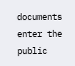documents enter the public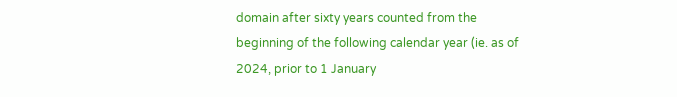domain after sixty years counted from the beginning of the following calendar year (ie. as of 2024, prior to 1 January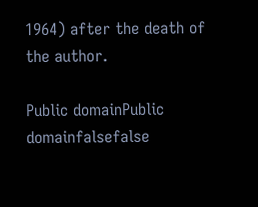1964) after the death of the author.

Public domainPublic domainfalsefalse